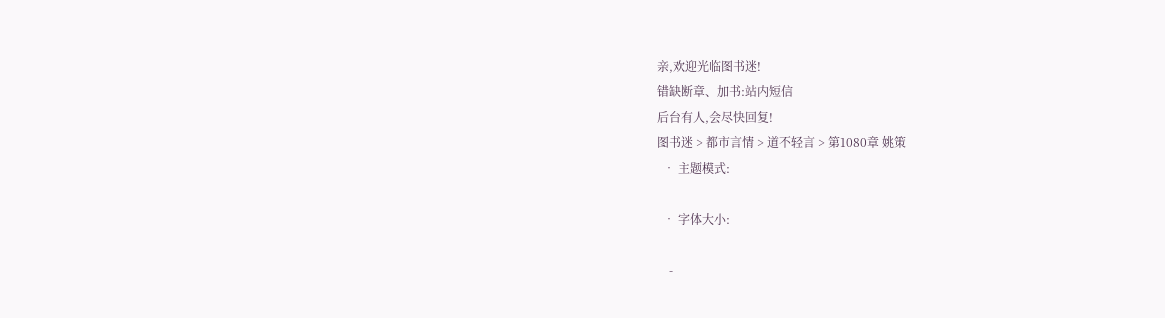亲,欢迎光临图书迷!
错缺断章、加书:站内短信
后台有人,会尽快回复!
图书迷 > 都市言情 > 道不轻言 > 第1080章 姚策
  • 主题模式:

  • 字体大小:

    -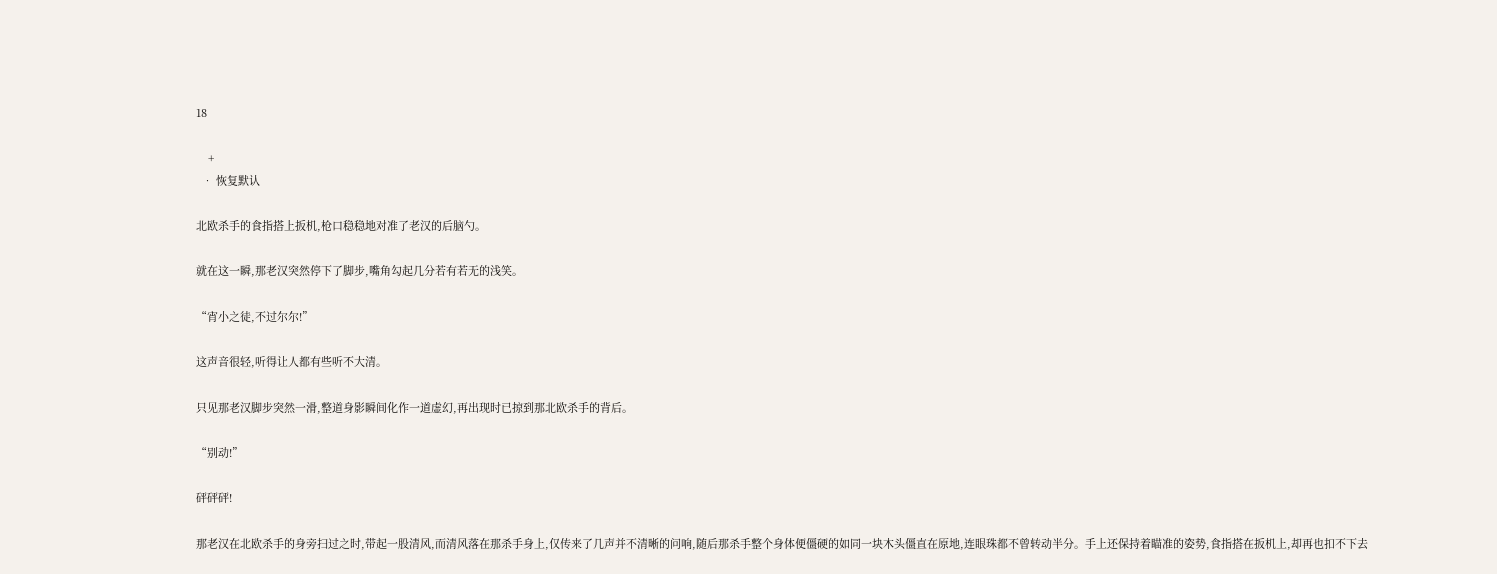18

    +
  • 恢复默认

北欧杀手的食指搭上扳机,枪口稳稳地对准了老汉的后脑勺。

就在这一瞬,那老汉突然停下了脚步,嘴角勾起几分若有若无的浅笑。

“宵小之徒,不过尔尔!”

这声音很轻,听得让人都有些听不大清。

只见那老汉脚步突然一滑,整道身影瞬间化作一道虚幻,再出现时已掠到那北欧杀手的背后。

“别动!”

砰砰砰!

那老汉在北欧杀手的身旁扫过之时,带起一股清风,而清风落在那杀手身上,仅传来了几声并不清晰的问响,随后那杀手整个身体便僵硬的如同一块木头僵直在原地,连眼珠都不曾转动半分。手上还保持着瞄准的姿势,食指搭在扳机上,却再也扣不下去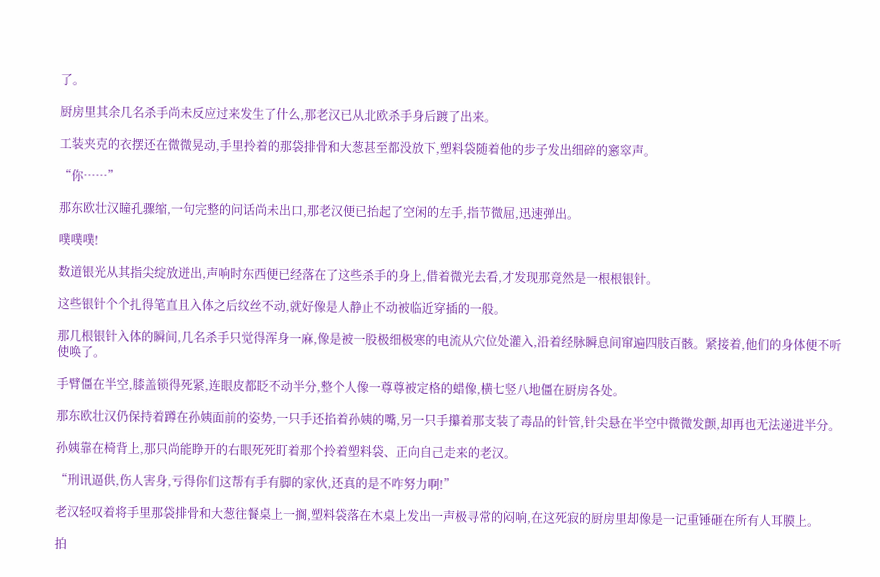了。

厨房里其余几名杀手尚未反应过来发生了什么,那老汉已从北欧杀手身后踱了出来。

工装夹克的衣摆还在微微晃动,手里拎着的那袋排骨和大葱甚至都没放下,塑料袋随着他的步子发出细碎的窸窣声。

“你……”

那东欧壮汉瞳孔骤缩,一句完整的问话尚未出口,那老汉便已抬起了空闲的左手,指节微屈,迅速弹出。

噗噗噗!

数道银光从其指尖绽放迸出,声响时东西便已经落在了这些杀手的身上,借着微光去看,才发现那竟然是一根根银针。

这些银针个个扎得笔直且入体之后纹丝不动,就好像是人静止不动被临近穿插的一般。

那几根银针入体的瞬间,几名杀手只觉得浑身一麻,像是被一股极细极寒的电流从穴位处灌入,沿着经脉瞬息间窜遍四肢百骸。紧接着,他们的身体便不听使唤了。

手臂僵在半空,膝盖锁得死紧,连眼皮都眨不动半分,整个人像一尊尊被定格的蜡像,横七竖八地僵在厨房各处。

那东欧壮汉仍保持着蹲在孙姨面前的姿势,一只手还掐着孙姨的嘴,另一只手攥着那支装了毒品的针管,针尖悬在半空中微微发颤,却再也无法递进半分。

孙姨靠在椅背上,那只尚能睁开的右眼死死盯着那个拎着塑料袋、正向自己走来的老汉。

“刑讯逼供,伤人害身,亏得你们这帮有手有脚的家伙,还真的是不咋努力啊!”

老汉轻叹着将手里那袋排骨和大葱往餐桌上一搁,塑料袋落在木桌上发出一声极寻常的闷响,在这死寂的厨房里却像是一记重锤砸在所有人耳膜上。

拍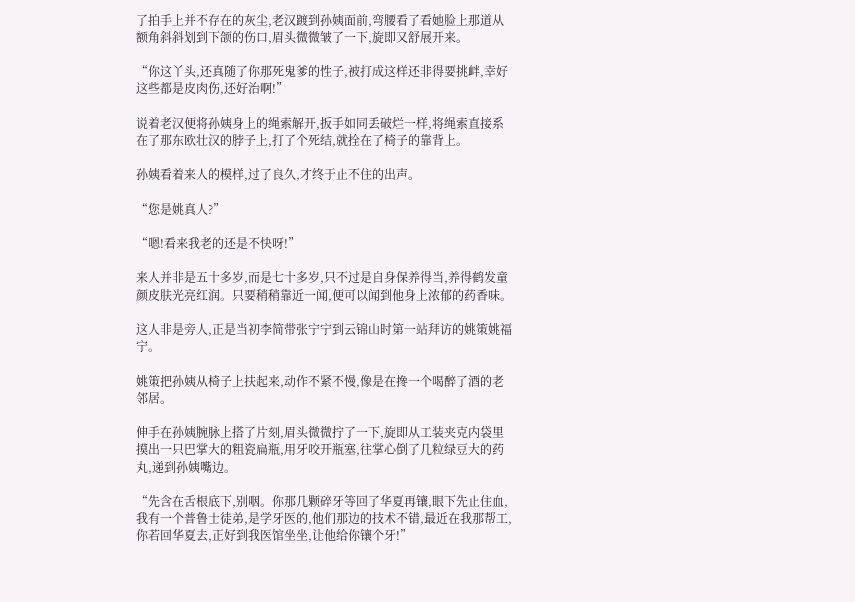了拍手上并不存在的灰尘,老汉踱到孙姨面前,弯腰看了看她脸上那道从额角斜斜划到下颌的伤口,眉头微微皱了一下,旋即又舒展开来。

“你这丫头,还真随了你那死鬼爹的性子,被打成这样还非得要挑衅,幸好这些都是皮肉伤,还好治啊!”

说着老汉便将孙姨身上的绳索解开,扳手如同丢破烂一样,将绳索直接系在了那东欧壮汉的脖子上,打了个死结,就拴在了椅子的靠背上。

孙姨看着来人的模样,过了良久,才终于止不住的出声。

“您是姚真人?”

“嗯!看来我老的还是不快呀!”

来人并非是五十多岁,而是七十多岁,只不过是自身保养得当,养得鹤发童颜皮肤光亮红润。只要稍稍靠近一闻,便可以闻到他身上浓郁的药香味。

这人非是旁人,正是当初李简带张宁宁到云锦山时第一站拜访的姚策姚福宁。

姚策把孙姨从椅子上扶起来,动作不紧不慢,像是在搀一个喝醉了酒的老邻居。

伸手在孙姨腕脉上搭了片刻,眉头微微拧了一下,旋即从工装夹克内袋里摸出一只巴掌大的粗瓷扁瓶,用牙咬开瓶塞,往掌心倒了几粒绿豆大的药丸,递到孙姨嘴边。

“先含在舌根底下,别咽。你那几颗碎牙等回了华夏再镶,眼下先止住血,我有一个普鲁士徒弟,是学牙医的,他们那边的技术不错,最近在我那帮工,你若回华夏去,正好到我医馆坐坐,让他给你镶个牙!”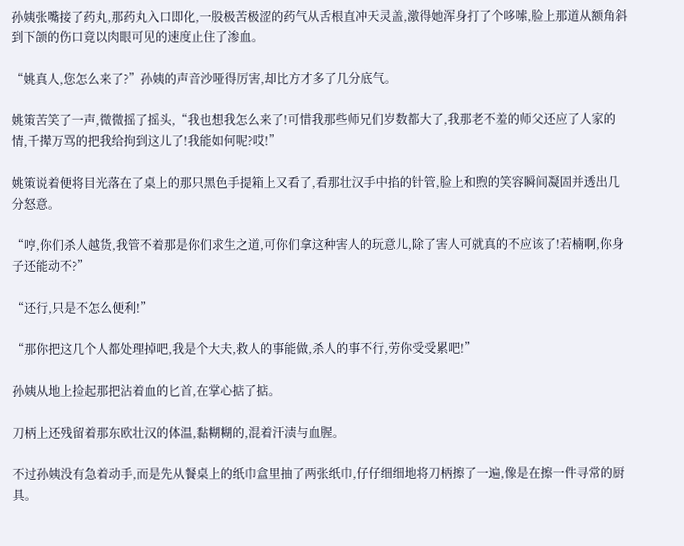孙姨张嘴接了药丸,那药丸入口即化,一股极苦极涩的药气从舌根直冲天灵盖,激得她浑身打了个哆嗦,脸上那道从额角斜到下颌的伤口竟以肉眼可见的速度止住了渗血。

“姚真人,您怎么来了?”孙姨的声音沙哑得厉害,却比方才多了几分底气。

姚策苦笑了一声,微微摇了摇头,“我也想我怎么来了!可惜我那些师兄们岁数都大了,我那老不羞的师父还应了人家的情,千撵万骂的把我给拘到这儿了!我能如何呢?哎!”

姚策说着便将目光落在了桌上的那只黑色手提箱上又看了,看那壮汉手中掐的针管,脸上和煦的笑容瞬间凝固并透出几分怒意。

“哼,你们杀人越货,我管不着那是你们求生之道,可你们拿这种害人的玩意儿,除了害人可就真的不应该了!若楠啊,你身子还能动不?”

“还行,只是不怎么便利!”

“那你把这几个人都处理掉吧,我是个大夫,救人的事能做,杀人的事不行,劳你受受累吧!”

孙姨从地上捡起那把沾着血的匕首,在掌心掂了掂。

刀柄上还残留着那东欧壮汉的体温,黏糊糊的,混着汗渍与血腥。

不过孙姨没有急着动手,而是先从餐桌上的纸巾盒里抽了两张纸巾,仔仔细细地将刀柄擦了一遍,像是在擦一件寻常的厨具。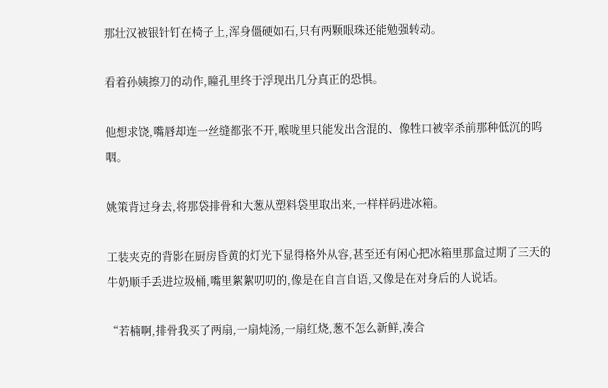那壮汉被银针钉在椅子上,浑身僵硬如石,只有两颗眼珠还能勉强转动。

看着孙姨擦刀的动作,瞳孔里终于浮现出几分真正的恐惧。

他想求饶,嘴唇却连一丝缝都张不开,喉咙里只能发出含混的、像牲口被宰杀前那种低沉的呜咽。

姚策背过身去,将那袋排骨和大葱从塑料袋里取出来,一样样码进冰箱。

工装夹克的背影在厨房昏黄的灯光下显得格外从容,甚至还有闲心把冰箱里那盒过期了三天的牛奶顺手丢进垃圾桶,嘴里絮絮叨叨的,像是在自言自语,又像是在对身后的人说话。

“若楠啊,排骨我买了两扇,一扇炖汤,一扇红烧,葱不怎么新鲜,凑合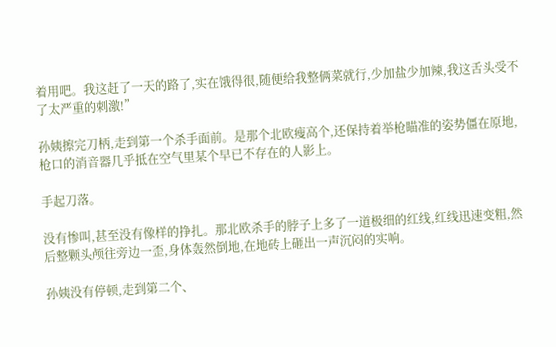着用吧。我这赶了一天的路了,实在饿得很,随便给我整俩菜就行,少加盐少加辣,我这舌头受不了太严重的刺激!”

孙姨擦完刀柄,走到第一个杀手面前。是那个北欧瘦高个,还保持着举枪瞄准的姿势僵在原地,枪口的消音器几乎抵在空气里某个早已不存在的人影上。

手起刀落。

没有惨叫,甚至没有像样的挣扎。那北欧杀手的脖子上多了一道极细的红线,红线迅速变粗,然后整颗头颅往旁边一歪,身体轰然倒地,在地砖上砸出一声沉闷的实响。

孙姨没有停顿,走到第二个、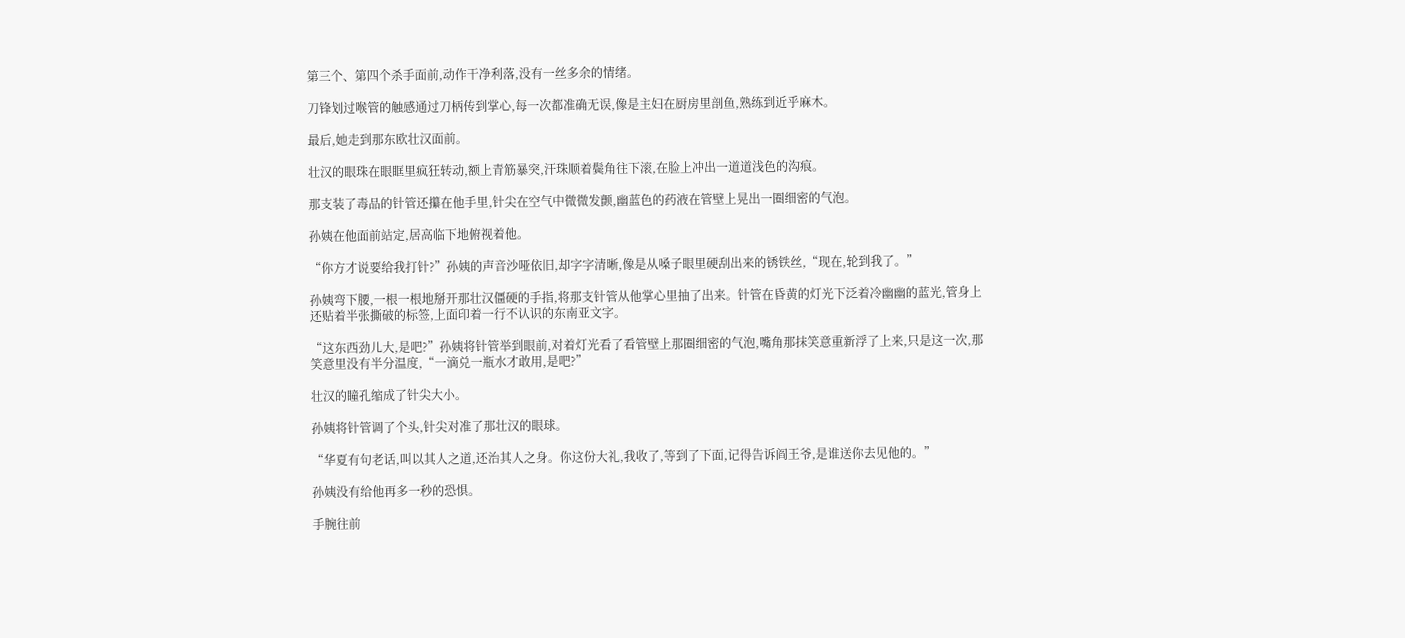第三个、第四个杀手面前,动作干净利落,没有一丝多余的情绪。

刀锋划过喉管的触感通过刀柄传到掌心,每一次都准确无误,像是主妇在厨房里剖鱼,熟练到近乎麻木。

最后,她走到那东欧壮汉面前。

壮汉的眼珠在眼眶里疯狂转动,额上青筋暴突,汗珠顺着鬓角往下滚,在脸上冲出一道道浅色的沟痕。

那支装了毒品的针管还攥在他手里,针尖在空气中微微发颤,幽蓝色的药液在管壁上晃出一圈细密的气泡。

孙姨在他面前站定,居高临下地俯视着他。

“你方才说要给我打针?”孙姨的声音沙哑依旧,却字字清晰,像是从嗓子眼里硬刮出来的锈铁丝,“现在,轮到我了。”

孙姨弯下腰,一根一根地掰开那壮汉僵硬的手指,将那支针管从他掌心里抽了出来。针管在昏黄的灯光下泛着冷幽幽的蓝光,管身上还贴着半张撕破的标签,上面印着一行不认识的东南亚文字。

“这东西劲儿大,是吧?”孙姨将针管举到眼前,对着灯光看了看管壁上那圈细密的气泡,嘴角那抹笑意重新浮了上来,只是这一次,那笑意里没有半分温度,“一滴兑一瓶水才敢用,是吧?”

壮汉的瞳孔缩成了针尖大小。

孙姨将针管调了个头,针尖对准了那壮汉的眼球。

“华夏有句老话,叫以其人之道,还治其人之身。你这份大礼,我收了,等到了下面,记得告诉阎王爷,是谁送你去见他的。”

孙姨没有给他再多一秒的恐惧。

手腕往前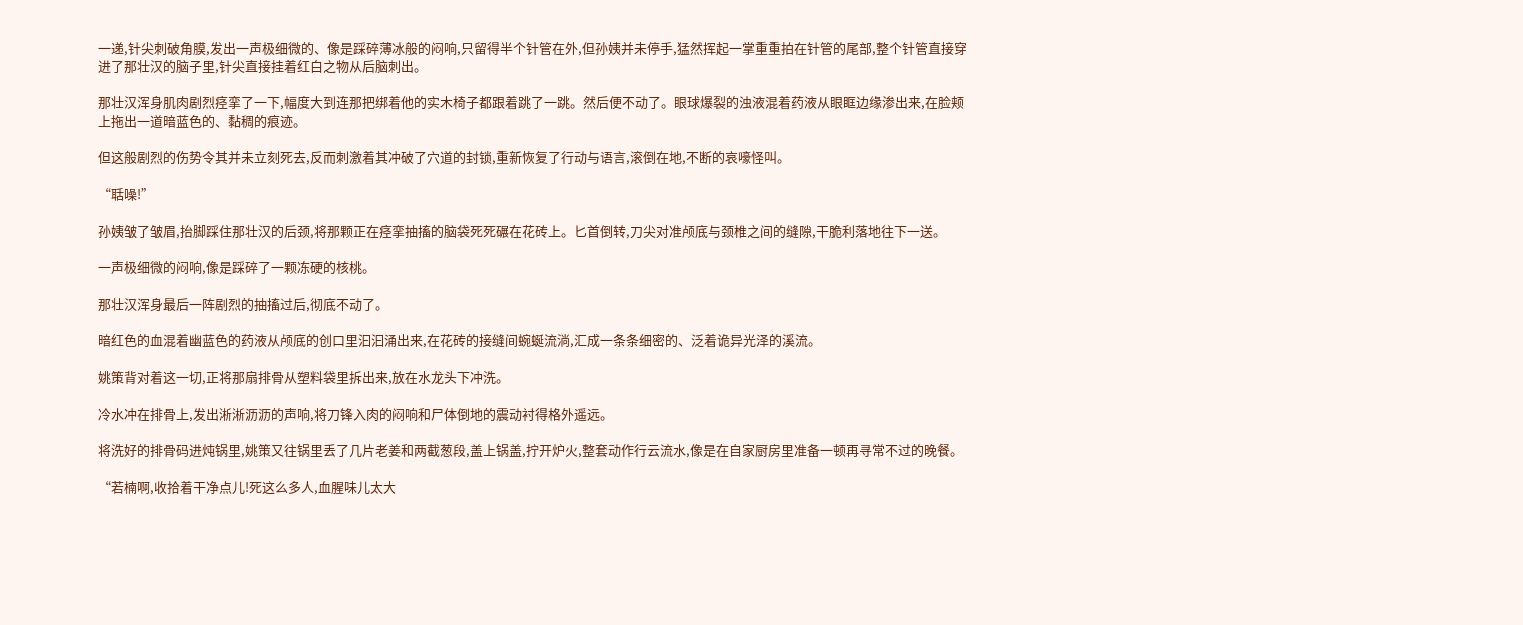一递,针尖刺破角膜,发出一声极细微的、像是踩碎薄冰般的闷响,只留得半个针管在外,但孙姨并未停手,猛然挥起一掌重重拍在针管的尾部,整个针管直接穿进了那壮汉的脑子里,针尖直接挂着红白之物从后脑刺出。

那壮汉浑身肌肉剧烈痉挛了一下,幅度大到连那把绑着他的实木椅子都跟着跳了一跳。然后便不动了。眼球爆裂的浊液混着药液从眼眶边缘渗出来,在脸颊上拖出一道暗蓝色的、黏稠的痕迹。

但这般剧烈的伤势令其并未立刻死去,反而刺激着其冲破了穴道的封锁,重新恢复了行动与语言,滚倒在地,不断的哀嚎怪叫。

“聒噪!”

孙姨皱了皱眉,抬脚踩住那壮汉的后颈,将那颗正在痉挛抽搐的脑袋死死碾在花砖上。匕首倒转,刀尖对准颅底与颈椎之间的缝隙,干脆利落地往下一送。

一声极细微的闷响,像是踩碎了一颗冻硬的核桃。

那壮汉浑身最后一阵剧烈的抽搐过后,彻底不动了。

暗红色的血混着幽蓝色的药液从颅底的创口里汩汩涌出来,在花砖的接缝间蜿蜒流淌,汇成一条条细密的、泛着诡异光泽的溪流。

姚策背对着这一切,正将那扇排骨从塑料袋里拆出来,放在水龙头下冲洗。

冷水冲在排骨上,发出淅淅沥沥的声响,将刀锋入肉的闷响和尸体倒地的震动衬得格外遥远。

将洗好的排骨码进炖锅里,姚策又往锅里丢了几片老姜和两截葱段,盖上锅盖,拧开炉火,整套动作行云流水,像是在自家厨房里准备一顿再寻常不过的晚餐。

“若楠啊,收拾着干净点儿!死这么多人,血腥味儿太大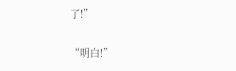了!”

“明白!”